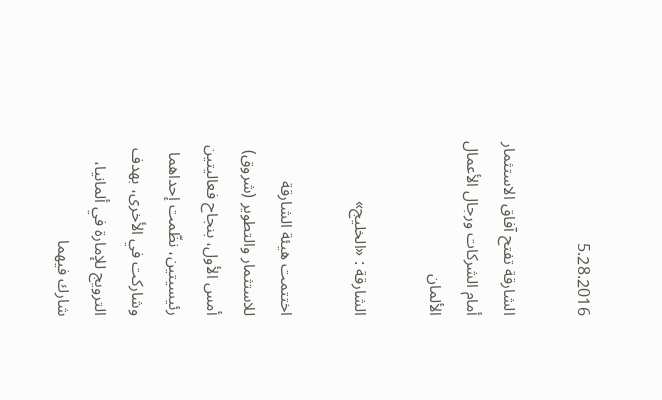5.28.2016

الشارقة تفتح آفاق الاستثمار أمام الشركات ورجال الأعمال الألمان

الشارقة : «الخليج»

اختتمت هيئة الشارقة للاستثمار والتطوير (شروق) أمس الأول، بنجاح فعاليتين رئيسيتين، نظّمت إحداهما وشاركت في الأخرى، بهدف الترويج للإمارة في ألمانيا، شارك فيهما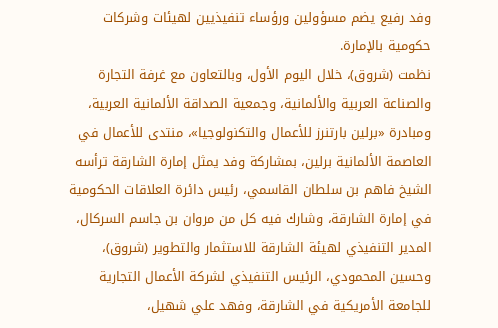وفد رفيع يضم مسؤولين ورؤساء تنفيذيين لهيئات وشركات حكومية بالإمارة.
نظمت (شروق)، خلال اليوم الأول، وبالتعاون مع غرفة التجارة والصناعة العربية والألمانية، وجمعية الصداقة الألمانية العربية، ومبادرة «برلين بارتنرز للأعمال والتكنولوجيا»، منتدى للأعمال في العاصمة الألمانية برلين، بمشاركة وفد يمثل إمارة الشارقة ترأسه الشيخ فاهم بن سلطان القاسمي، رئيس دائرة العلاقات الحكومية في إمارة الشارقة، وشارك فيه كل من مروان بن جاسم السركال، المدير التنفيذي لهيئة الشارقة للاستثمار والتطوير (شروق)، وحسين المحمودي، الرئيس التنفيذي لشركة الأعمال التجارية للجامعة الأمريكية في الشارقة، وفهد علي شهيل،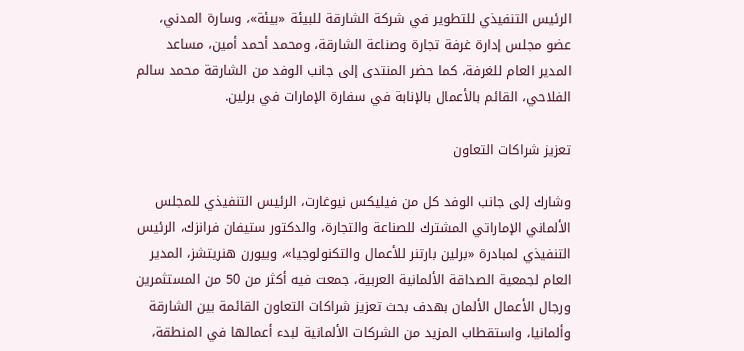الرئيس التنفيذي للتطوير في شركة الشارقة للبيئة «بيئة»، وسارة المدني، عضو مجلس إدارة غرفة تجارة وصناعة الشارقة، ومحمد أحمد أمين، مساعد المدير العام للغرفة، كما حضر المنتدى إلى جانب الوفد من الشارقة محمد سالم الفلاحي، القائم بالأعمال بالإنابة في سفارة الإمارات في برلين.

تعزيز شراكات التعاون

وشارك إلى جانب الوفد كل من فيليكس نيوغارت، الرئيس التنفيذي للمجلس الألماني الإماراتي المشترك للصناعة والتجارة، والدكتور ستيفان فرانزك، الرئيس التنفيذي لمبادرة «برلين بارتنر للأعمال والتكنولوجيا»، وبيورن هنريتشز، المدير العام لجمعية الصداقة الألمانية العربية، جمعت فيه أكثر من 50 من المستثمرين ورجال الأعمال الألمان بهدف بحث تعزيز شراكات التعاون القائمة بين الشارقة وألمانيا، واستقطاب المزيد من الشركات الألمانية لبدء أعمالها في المنطقة،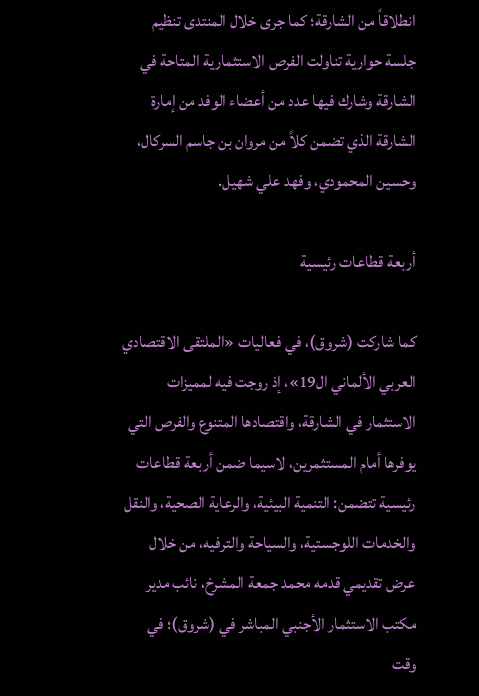انطلاقاً من الشارقة؛ كما جرى خلال المنتدى تنظيم جلسة حوارية تناولت الفرص الاستثمارية المتاحة في الشارقة وشارك فيها عدد من أعضاء الوفد من إمارة الشارقة الذي تضمن كلاً من مروان بن جاسم السركال، وحسين المحمودي، وفهد علي شهيل.

أربعة قطاعات رئيسية

كما شاركت (شروق)، في فعاليات «الملتقى الاقتصادي العربي الألماني ال19»، إذ روجت فيه لمميزات الاستثمار في الشارقة، واقتصادها المتنوع والفرص التي يوفرها أمام المستثمرين، لاسيما ضمن أربعة قطاعات رئيسية تتضمن: التنمية البيئية، والرعاية الصحية، والنقل والخدمات اللوجستية، والسياحة والترفيه، من خلال عرض تقديمي قدمه محمد جمعة المشرخ، نائب مدير مكتب الاستثمار الأجنبي المباشر في (شروق)؛ في وقت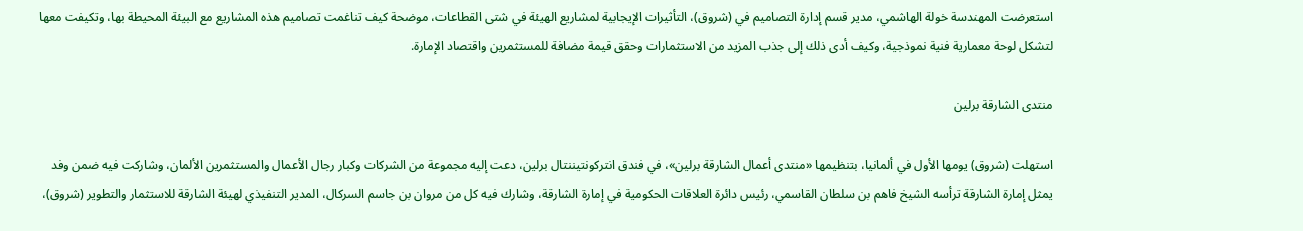استعرضت المهندسة خولة الهاشمي، مدير قسم إدارة التصاميم في (شروق)، التأثيرات الإيجابية لمشاريع الهيئة في شتى القطاعات، موضحة كيف تناغمت تصاميم هذه المشاريع مع البيئة المحيطة بها، وتكيفت معها لتشكل لوحة معمارية فنية نموذجية، وكيف أدى ذلك إلى جذب المزيد من الاستثمارات وحقق قيمة مضافة للمستثمرين واقتصاد الإمارة.

منتدى الشارقة برلين

استهلت (شروق) يومها الأول في ألمانيا، بتنظيمها «منتدى أعمال الشارقة برلين»، في فندق انتركونتيننتال برلين، دعت إليه مجموعة من الشركات وكبار رجال الأعمال والمستثمرين الألمان، وشاركت فيه ضمن وفد يمثل إمارة الشارقة ترأسه الشيخ فاهم بن سلطان القاسمي، رئيس دائرة العلاقات الحكومية في إمارة الشارقة، وشارك فيه كل من مروان بن جاسم السركال، المدير التنفيذي لهيئة الشارقة للاستثمار والتطوير (شروق)،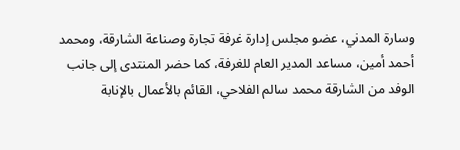وسارة المدني، عضو مجلس إدارة غرفة تجارة وصناعة الشارقة، ومحمد أحمد أمين، مساعد المدير العام للغرفة، كما حضر المنتدى إلى جانب الوفد من الشارقة محمد سالم الفلاحي، القائم بالأعمال بالإنابة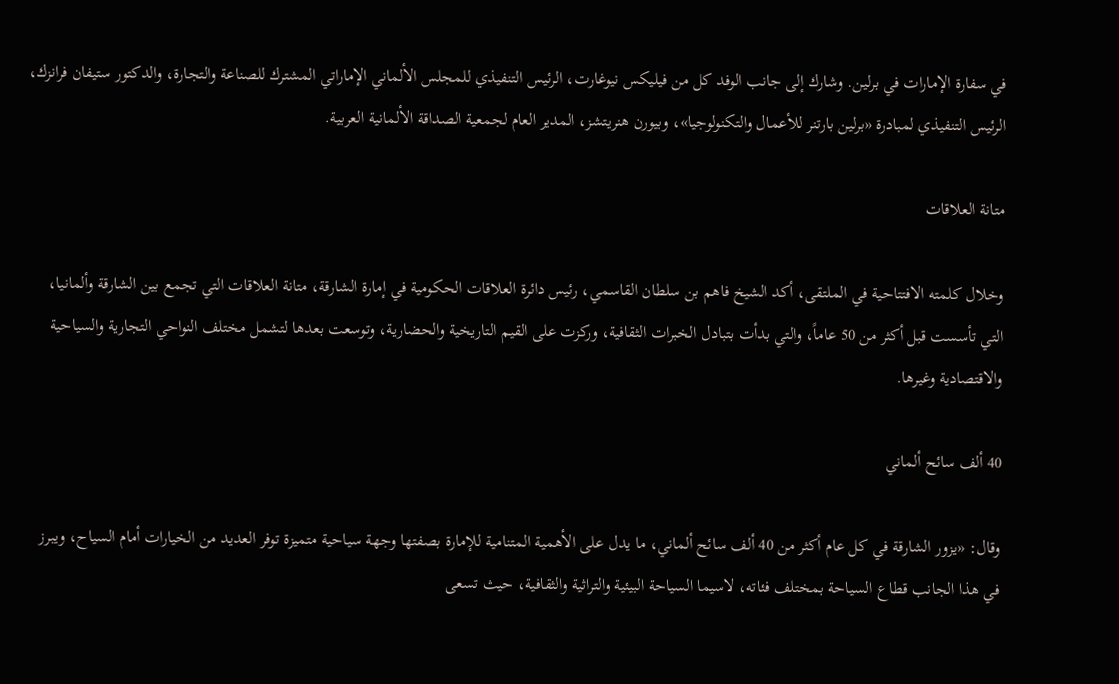في سفارة الإمارات في برلين. وشارك إلى جانب الوفد كل من فيليكس نيوغارت، الرئيس التنفيذي للمجلس الألماني الإماراتي المشترك للصناعة والتجارة، والدكتور ستيفان فرانزك، الرئيس التنفيذي لمبادرة «برلين بارتنر للأعمال والتكنولوجيا»، وبيورن هنريتشز، المدير العام لجمعية الصداقة الألمانية العربية.

متانة العلاقات

وخلال كلمته الافتتاحية في الملتقى، أكد الشيخ فاهم بن سلطان القاسمي، رئيس دائرة العلاقات الحكومية في إمارة الشارقة، متانة العلاقات التي تجمع بين الشارقة وألمانيا، التي تأسست قبل أكثر من 50 عاماً، والتي بدأت بتبادل الخبرات الثقافية، وركزت على القيم التاريخية والحضارية، وتوسعت بعدها لتشمل مختلف النواحي التجارية والسياحية والاقتصادية وغيرها.

40 ألف سائح ألماني

وقال: «يزور الشارقة في كل عام أكثر من 40 ألف سائح ألماني، ما يدل على الأهمية المتنامية للإمارة بصفتها وجهة سياحية متميزة توفر العديد من الخيارات أمام السياح، ويبرز في هذا الجانب قطاع السياحة بمختلف فئاته، لاسيما السياحة البيئية والتراثية والثقافية، حيث تسعى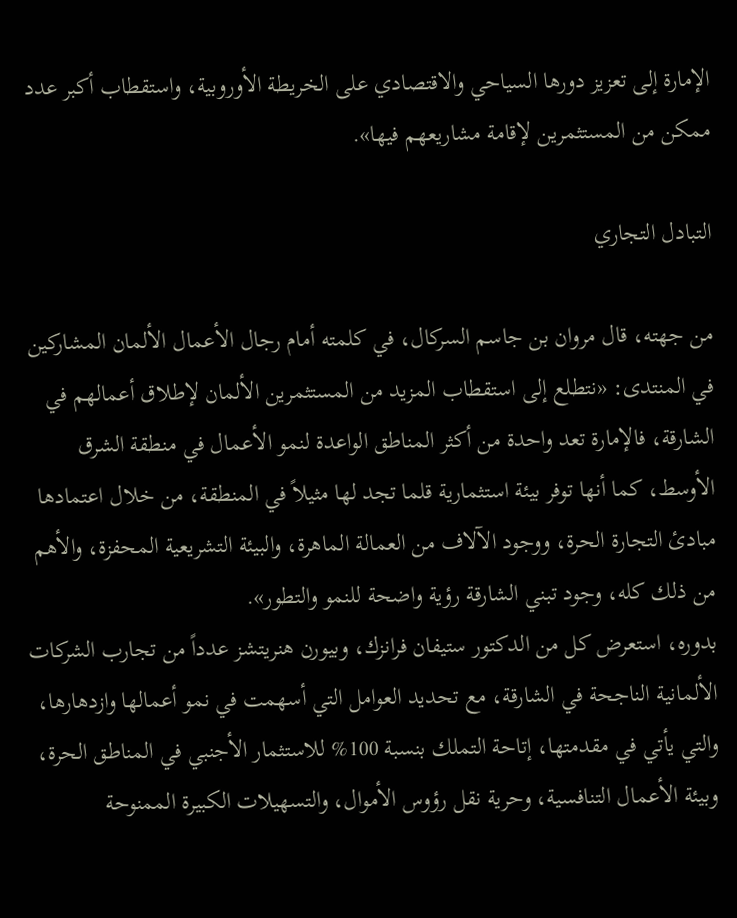الإمارة إلى تعزيز دورها السياحي والاقتصادي على الخريطة الأوروبية، واستقطاب أكبر عدد ممكن من المستثمرين لإقامة مشاريعهم فيها».

التبادل التجاري

من جهته، قال مروان بن جاسم السركال، في كلمته أمام رجال الأعمال الألمان المشاركين في المنتدى: «نتطلع إلى استقطاب المزيد من المستثمرين الألمان لإطلاق أعمالهم في الشارقة، فالإمارة تعد واحدة من أكثر المناطق الواعدة لنمو الأعمال في منطقة الشرق الأوسط، كما أنها توفر بيئة استثمارية قلما تجد لها مثيلاً في المنطقة، من خلال اعتمادها مبادئ التجارة الحرة، ووجود الآلاف من العمالة الماهرة، والبيئة التشريعية المحفزة، والأهم من ذلك كله، وجود تبني الشارقة رؤية واضحة للنمو والتطور».
بدوره، استعرض كل من الدكتور ستيفان فرانزك، وبيورن هنريتشز عدداً من تجارب الشركات الألمانية الناجحة في الشارقة، مع تحديد العوامل التي أسهمت في نمو أعمالها وازدهارها، والتي يأتي في مقدمتها، إتاحة التملك بنسبة 100% للاستثمار الأجنبي في المناطق الحرة، وبيئة الأعمال التنافسية، وحرية نقل رؤوس الأموال، والتسهيلات الكبيرة الممنوحة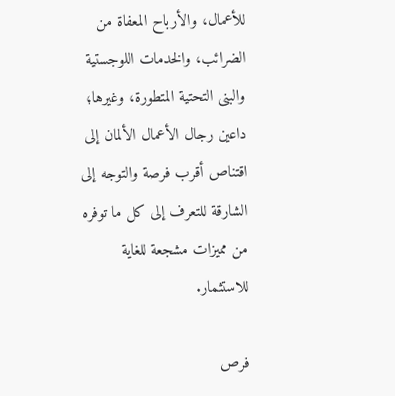للأعمال، والأرباح المعفاة من الضرائب، والخدمات اللوجستية والبنى التحتية المتطورة، وغيرها؛ داعين رجال الأعمال الألمان إلى اقتناص أقرب فرصة والتوجه إلى الشارقة للتعرف إلى كل ما توفره من مميزات مشجعة للغاية للاستثمار.

فرص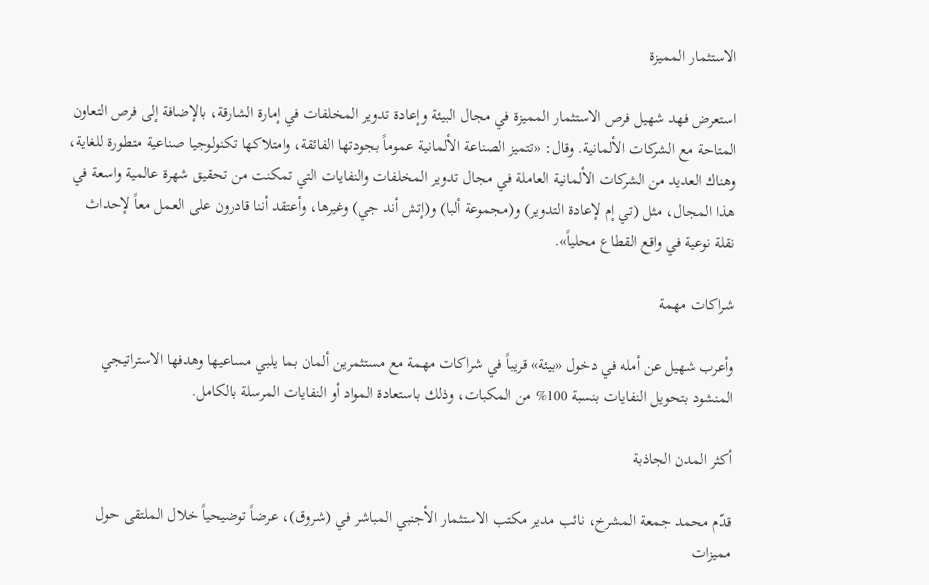الاستثمار المميزة

استعرض فهد شهيل فرص الاستثمار المميزة في مجال البيئة وإعادة تدوير المخلفات في إمارة الشارقة، بالإضافة إلى فرص التعاون المتاحة مع الشركات الألمانية. وقال: «تتميز الصناعة الألمانية عموماً بجودتها الفائقة، وامتلاكها تكنولوجيا صناعية متطورة للغاية، وهناك العديد من الشركات الألمانية العاملة في مجال تدوير المخلفات والنفايات التي تمكنت من تحقيق شهرة عالمية واسعة في هذا المجال، مثل (تي إم لإعادة التدوير) و(مجموعة ألبا) و(إتش أند جي) وغيرها، وأعتقد أننا قادرون على العمل معاً لإحداث نقلة نوعية في واقع القطاع محلياً».

شراكات مهمة

وأعرب شهيل عن أمله في دخول «بيئة» قريباً في شراكات مهمة مع مستثمرين ألمان بما يلبي مساعيها وهدفها الاستراتيجي المنشود بتحويل النفايات بنسبة 100% من المكبات، وذلك باستعادة المواد أو النفايات المرسلة بالكامل.

أكثر المدن الجاذبة

قدّم محمد جمعة المشرخ، نائب مدير مكتب الاستثمار الأجنبي المباشر في (شروق)، عرضاً توضيحياً خلال الملتقى حول مميزات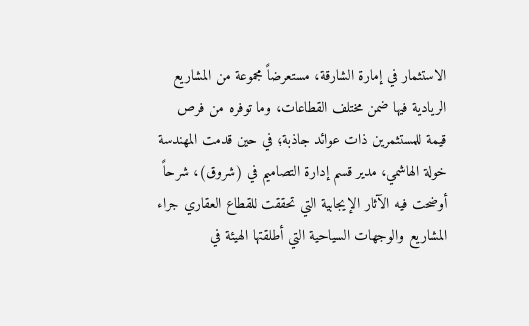الاستثمار في إمارة الشارقة، مستعرضاً مجموعة من المشاريع الريادية فيها ضمن مختلف القطاعات، وما توفره من فرص قيمة للمستثمرين ذات عوائد جاذبة؛ في حين قدمت المهندسة خولة الهاشمي، مدير قسم إدارة التصاميم في (شروق)، شرحاً أوضحت فيه الآثار الإيجابية التي تحققت للقطاع العقاري جراء المشاريع والوجهات السياحية التي أطلقتها الهيئة في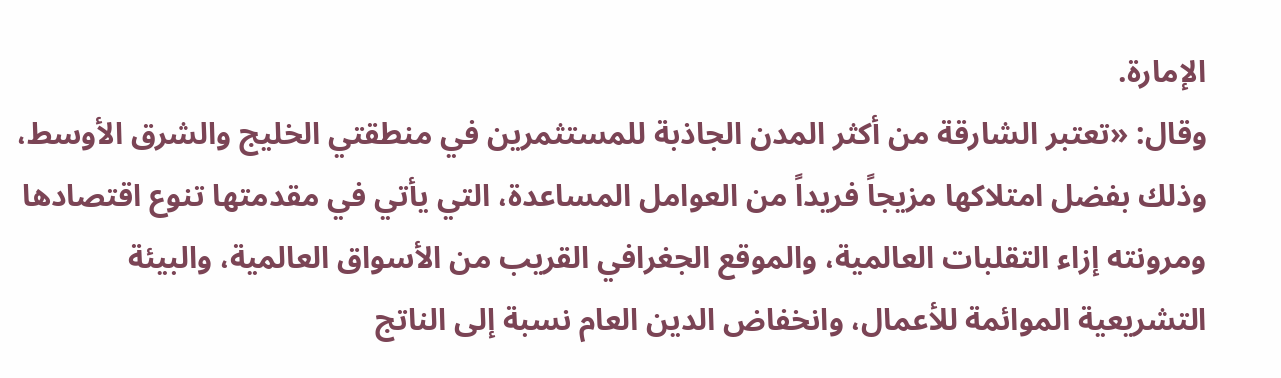الإمارة.
وقال: «تعتبر الشارقة من أكثر المدن الجاذبة للمستثمرين في منطقتي الخليج والشرق الأوسط، وذلك بفضل امتلاكها مزيجاً فريداً من العوامل المساعدة، التي يأتي في مقدمتها تنوع اقتصادها ومرونته إزاء التقلبات العالمية، والموقع الجغرافي القريب من الأسواق العالمية، والبيئة التشريعية الموائمة للأعمال، وانخفاض الدين العام نسبة إلى الناتج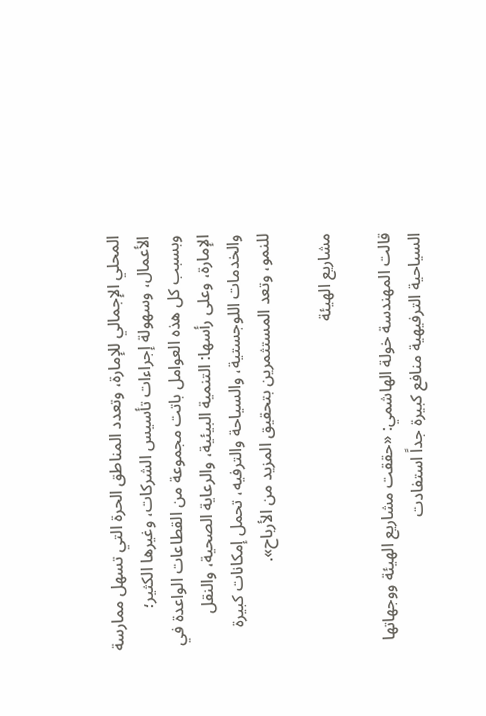المحلي الإجمالي للإمارة، وتعدد المناطق الحرة التي تسهل ممارسة الأعمال، وسهولة إجراءات تأسيس الشركات، وغيرها الكثير؛ وبسبب كل هذه العوامل باتت مجموعة من القطاعات الواعدة في الإمارة، وعلى رأسها: التنمية البيئية، والرعاية الصحية، والنقل والخدمات اللوجستية، والسياحة والترفيه، تحمل إمكانات كبيرة للنمو، وتعد المستثمرين بتحقيق المزيد من الأرباح».

مشاريع الهيئة

قالت المهندسة خولة الهاشمي: «حققت مشاريع الهيئة ووجهاتها السياحية الترفيهية منافع كبيرة جداً استفادت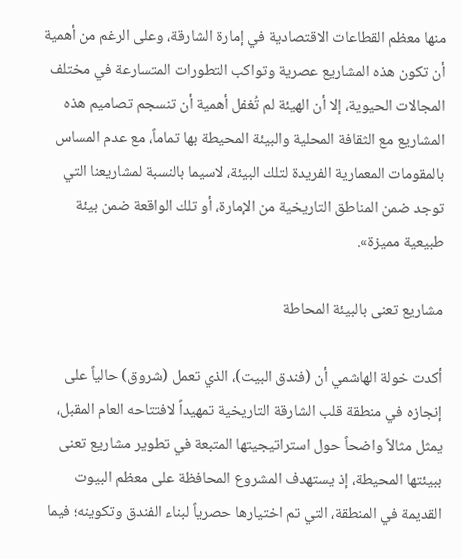منها معظم القطاعات الاقتصادية في إمارة الشارقة، وعلى الرغم من أهمية أن تكون هذه المشاريع عصرية وتواكب التطورات المتسارعة في مختلف المجالات الحيوية، إلا أن الهيئة لم تُغفل أهمية أن تنسجم تصاميم هذه المشاريع مع الثقافة المحلية والبيئة المحيطة بها تماماً، مع عدم المساس بالمقومات المعمارية الفريدة لتلك البيئة، لاسيما بالنسبة لمشاريعنا التي توجد ضمن المناطق التاريخية من الإمارة، أو تلك الواقعة ضمن بيئة طبيعية مميزة».

مشاريع تعنى بالبيئة المحاطة

أكدت خولة الهاشمي أن (فندق البيت)، الذي تعمل (شروق) حالياً على إنجازه في منطقة قلب الشارقة التاريخية تمهيداً لافتتاحه العام المقبل، يمثل مثالاً واضحاً حول استراتيجيتها المتبعة في تطوير مشاريع تعنى ببيئتها المحيطة، إذ يستهدف المشروع المحافظة على معظم البيوت القديمة في المنطقة، التي تم اختيارها حصرياً لبناء الفندق وتكوينه؛ فيما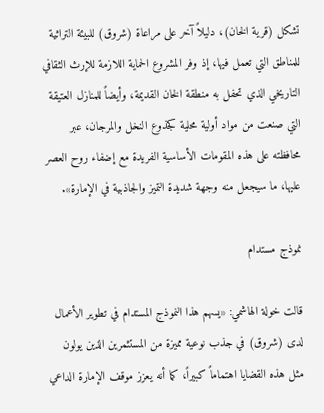تشكل (قرية الخان)، دليلاً آخر على مراعاة (شروق) للبيئة التراثية للمناطق التي تعمل فيها، إذ وفر المشروع الحماية اللازمة للإرث الثقافي التاريخي الذي تحفل به منطقة الخان القديمة، وأيضاً للمنازل العتيقة التي صنعت من مواد أولية محلية كجذوع النخل والمرجان، عبر محافظته على هذه المقومات الأساسية الفريدة مع إضفاء روح العصر عليها، ما سيجعل منه وجهة شديدة التميز والجاذبية في الإمارة».

نموذج مستدام

قالت خولة الهاشمي: «يسهم هذا النموذج المستدام في تطوير الأعمال لدى (شروق) في جذب نوعية مميزة من المستثمرين الذين يولون مثل هذه القضايا اهتماماً كبيراً، كما أنه يعزز موقف الإمارة الداعي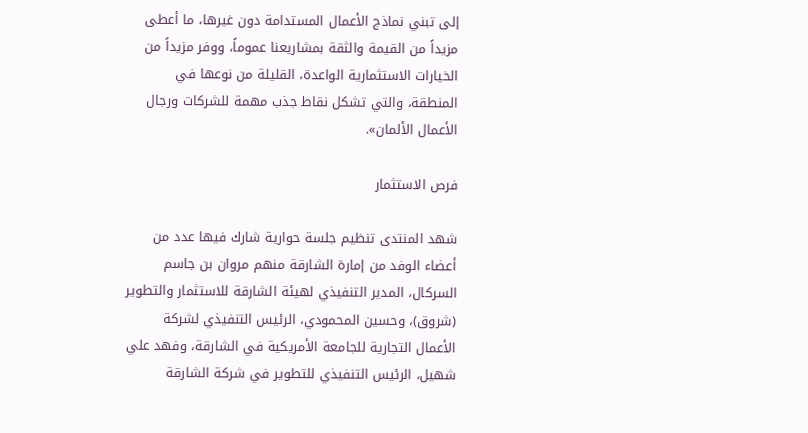إلى تبني نماذج الأعمال المستدامة دون غيرها، ما أعطى مزيداً من القيمة والثقة بمشاريعنا عموماً، ووفر مزيداً من الخيارات الاستثمارية الواعدة، القليلة من نوعها في المنطقة، والتي تشكل نقاط جذب مهمة للشركات ورجال الأعمال الألمان».

فرص الاستثمار

شهد المنتدى تنظيم جلسة حوارية شارك فيها عدد من أعضاء الوفد من إمارة الشارقة منهم مروان بن جاسم السركال، المدير التنفيذي لهيئة الشارقة للاستثمار والتطوير (شروق)، وحسين المحمودي، الرئيس التنفيذي لشركة الأعمال التجارية للجامعة الأمريكية في الشارقة، وفهد علي شهيل، الرئيس التنفيذي للتطوير في شركة الشارقة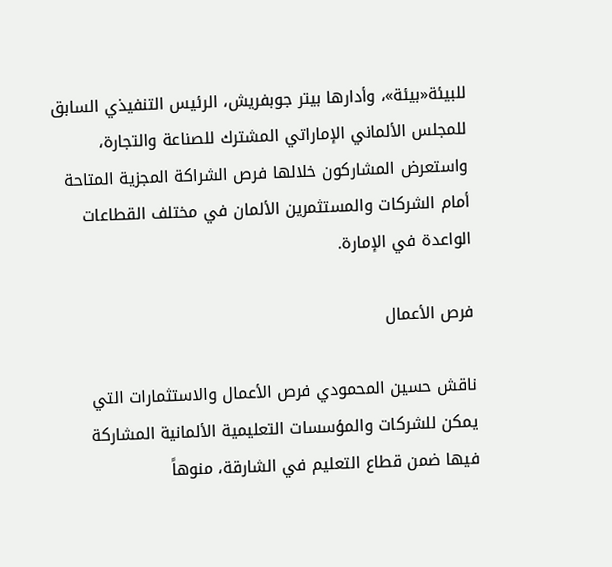للبيئة«بيئة»، وأدارها بيتر جوبفريش، الرئيس التنفيذي السابق للمجلس الألماني الإماراتي المشترك للصناعة والتجارة، واستعرض المشاركون خلالها فرص الشراكة المجزية المتاحة أمام الشركات والمستثمرين الألمان في مختلف القطاعات الواعدة في الإمارة.

فرص الأعمال

ناقش حسين المحمودي فرص الأعمال والاستثمارات التي يمكن للشركات والمؤسسات التعليمية الألمانية المشاركة فيها ضمن قطاع التعليم في الشارقة، منوهاً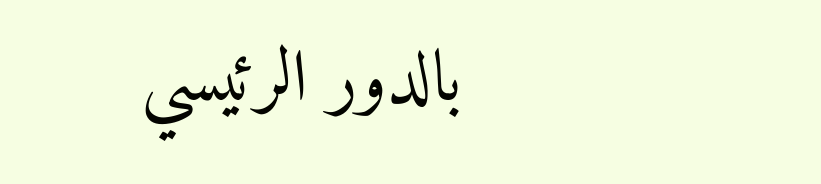بالدور الرئيسي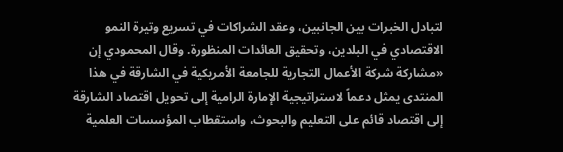لتبادل الخبرات بين الجانبين، وعقد الشراكات في تسريع وتيرة النمو الاقتصادي في البلدين، وتحقيق العائدات المنظورة. وقال المحمودي إن «مشاركة شركة الأعمال التجارية للجامعة الأمريكية في الشارقة في هذا المنتدى يمثل دعماً لاستراتيجية الإمارة الرامية إلى تحويل اقتصاد الشارقة إلى اقتصاد قائم على التعليم والبحوث، واستقطاب المؤسسات العلمية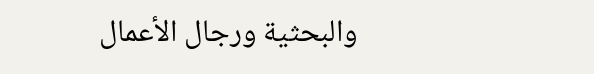والبحثية ورجال الأعمال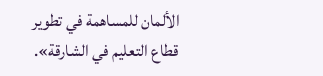الألمان للمساهمة في تطوير قطاع التعليم في الشارقة».